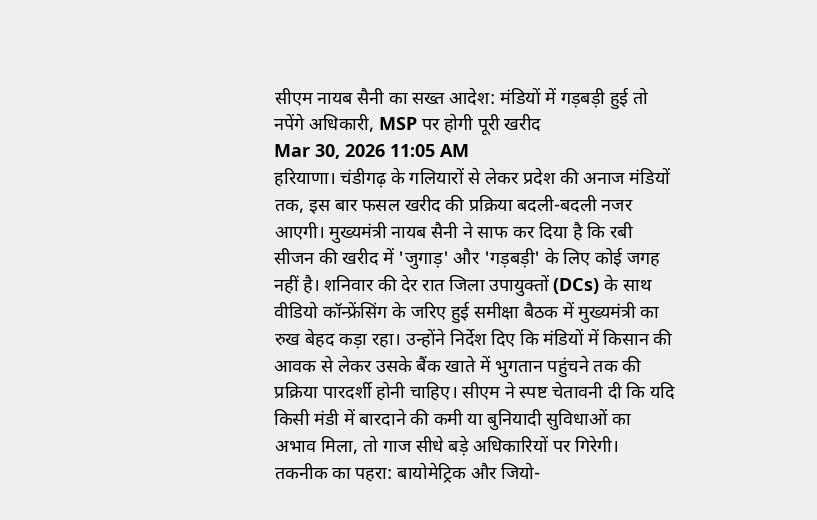सीएम नायब सैनी का सख्त आदेश: मंडियों में गड़बड़ी हुई तो नपेंगे अधिकारी, MSP पर होगी पूरी खरीद
Mar 30, 2026 11:05 AM
हरियाणा। चंडीगढ़ के गलियारों से लेकर प्रदेश की अनाज मंडियों तक, इस बार फसल खरीद की प्रक्रिया बदली-बदली नजर आएगी। मुख्यमंत्री नायब सैनी ने साफ कर दिया है कि रबी सीजन की खरीद में 'जुगाड़' और 'गड़बड़ी' के लिए कोई जगह नहीं है। शनिवार की देर रात जिला उपायुक्तों (DCs) के साथ वीडियो कॉन्फ्रेंसिंग के जरिए हुई समीक्षा बैठक में मुख्यमंत्री का रुख बेहद कड़ा रहा। उन्होंने निर्देश दिए कि मंडियों में किसान की आवक से लेकर उसके बैंक खाते में भुगतान पहुंचने तक की प्रक्रिया पारदर्शी होनी चाहिए। सीएम ने स्पष्ट चेतावनी दी कि यदि किसी मंडी में बारदाने की कमी या बुनियादी सुविधाओं का अभाव मिला, तो गाज सीधे बड़े अधिकारियों पर गिरेगी।
तकनीक का पहरा: बायोमेट्रिक और जियो-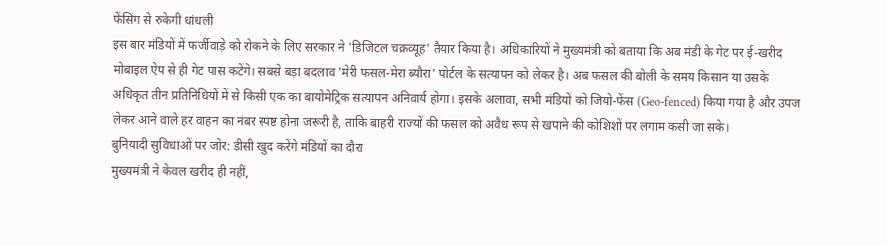फेंसिंग से रुकेगी धांधली
इस बार मंडियों में फर्जीवाड़े को रोकने के लिए सरकार ने 'डिजिटल चक्रव्यूह' तैयार किया है। अधिकारियों ने मुख्यमंत्री को बताया कि अब मंडी के गेट पर ई-खरीद मोबाइल ऐप से ही गेट पास कटेंगे। सबसे बड़ा बदलाव 'मेरी फसल-मेरा ब्यौरा' पोर्टल के सत्यापन को लेकर है। अब फसल की बोली के समय किसान या उसके अधिकृत तीन प्रतिनिधियों में से किसी एक का बायोमेट्रिक सत्यापन अनिवार्य होगा। इसके अलावा, सभी मंडियों को जियो-फेंस (Geo-fenced) किया गया है और उपज लेकर आने वाले हर वाहन का नंबर स्पष्ट होना जरूरी है, ताकि बाहरी राज्यों की फसल को अवैध रूप से खपाने की कोशिशों पर लगाम कसी जा सके।
बुनियादी सुविधाओं पर जोर: डीसी खुद करेंगे मंडियों का दौरा
मुख्यमंत्री ने केवल खरीद ही नहीं,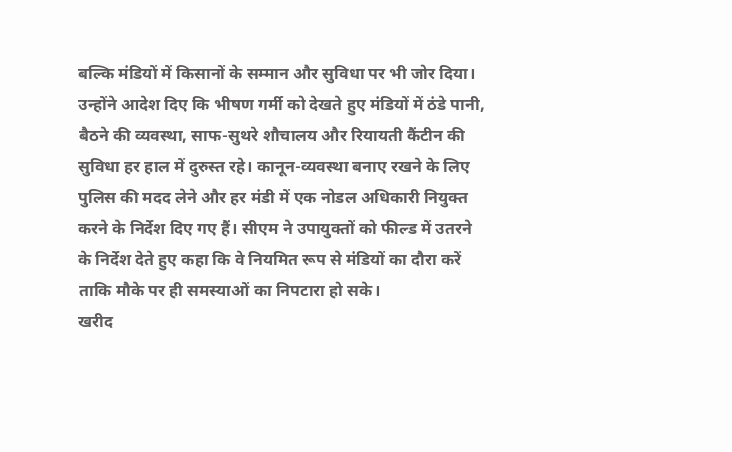बल्कि मंडियों में किसानों के सम्मान और सुविधा पर भी जोर दिया। उन्होंने आदेश दिए कि भीषण गर्मी को देखते हुए मंडियों में ठंडे पानी, बैठने की व्यवस्था, साफ-सुथरे शौचालय और रियायती कैंटीन की सुविधा हर हाल में दुरुस्त रहे। कानून-व्यवस्था बनाए रखने के लिए पुलिस की मदद लेने और हर मंडी में एक नोडल अधिकारी नियुक्त करने के निर्देश दिए गए हैं। सीएम ने उपायुक्तों को फील्ड में उतरने के निर्देश देते हुए कहा कि वे नियमित रूप से मंडियों का दौरा करें ताकि मौके पर ही समस्याओं का निपटारा हो सके।
खरीद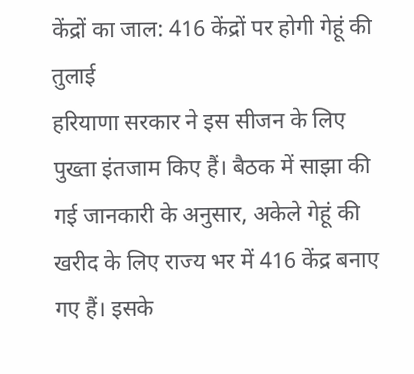केंद्रों का जाल: 416 केंद्रों पर होगी गेहूं की तुलाई
हरियाणा सरकार ने इस सीजन के लिए पुख्ता इंतजाम किए हैं। बैठक में साझा की गई जानकारी के अनुसार, अकेले गेहूं की खरीद के लिए राज्य भर में 416 केंद्र बनाए गए हैं। इसके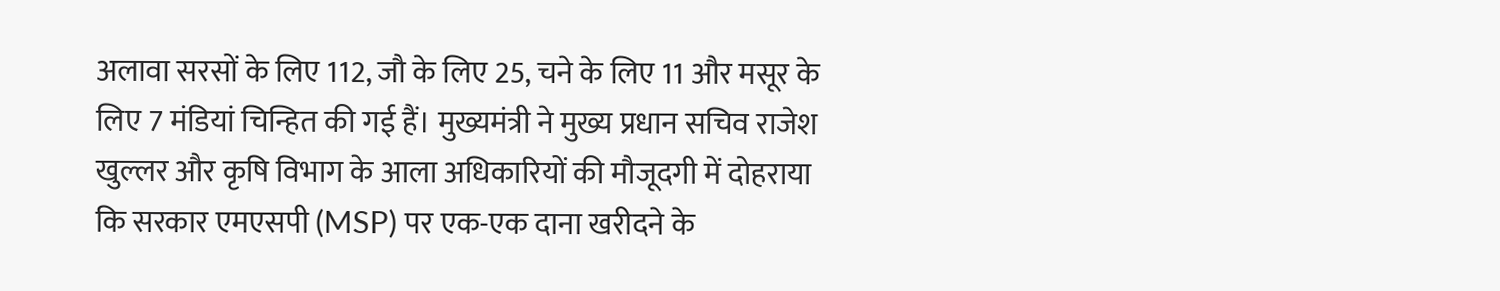अलावा सरसों के लिए 112, जौ के लिए 25, चने के लिए 11 और मसूर के लिए 7 मंडियां चिन्हित की गई हैं। मुख्यमंत्री ने मुख्य प्रधान सचिव राजेश खुल्लर और कृषि विभाग के आला अधिकारियों की मौजूदगी में दोहराया कि सरकार एमएसपी (MSP) पर एक-एक दाना खरीदने के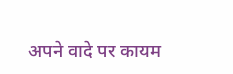अपने वादे पर कायम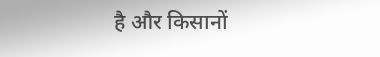है और किसानों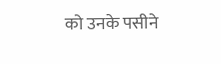को उनके पसीने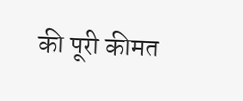की पूरी कीमत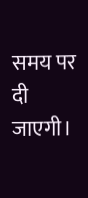समय पर दी जाएगी।